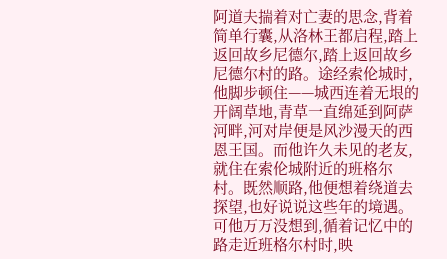阿道夫揣着对亡妻的思念,背着简单行囊,从洛林王都启程,踏上返回故乡尼德尔,踏上返回故乡尼德尔村的路。途经索伦城时,他脚步顿住——城西连着无垠的开阔草地,青草一直绵延到阿萨河畔,河对岸便是风沙漫天的西恩王国。而他许久未见的老友,就住在索伦城附近的班格尔村。既然顺路,他便想着绕道去探望,也好说说这些年的境遇。
可他万万没想到,循着记忆中的路走近班格尔村时,映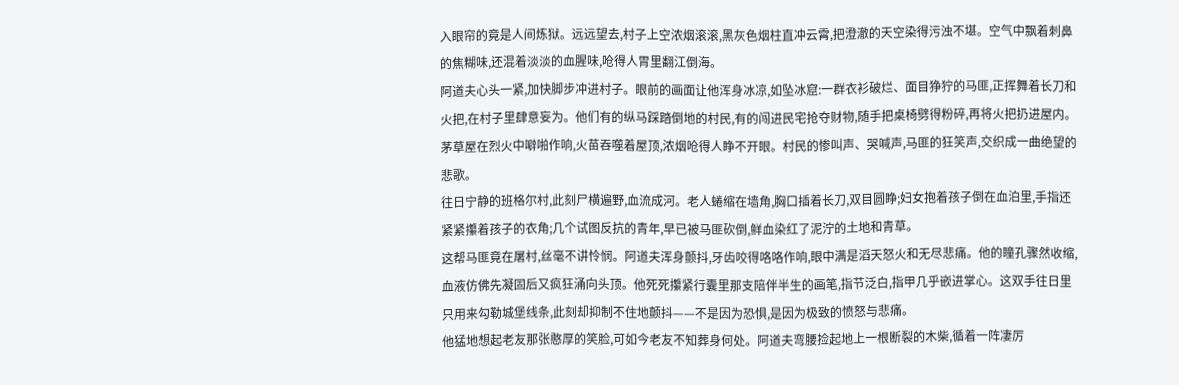入眼帘的竟是人间炼狱。远远望去,村子上空浓烟滚滚,黑灰色烟柱直冲云霄,把澄澈的天空染得污浊不堪。空气中飘着刺鼻的焦糊味,还混着淡淡的血腥味,呛得人胃里翻江倒海。
阿道夫心头一紧,加快脚步冲进村子。眼前的画面让他浑身冰凉,如坠冰窟:一群衣衫破烂、面目狰狞的马匪,正挥舞着长刀和火把,在村子里肆意妄为。他们有的纵马踩踏倒地的村民,有的闯进民宅抢夺财物,随手把桌椅劈得粉碎,再将火把扔进屋内。茅草屋在烈火中噼啪作响,火苗吞噬着屋顶,浓烟呛得人睁不开眼。村民的惨叫声、哭喊声,马匪的狂笑声,交织成一曲绝望的悲歌。
往日宁静的班格尔村,此刻尸横遍野,血流成河。老人蜷缩在墙角,胸口插着长刀,双目圆睁;妇女抱着孩子倒在血泊里,手指还紧紧攥着孩子的衣角;几个试图反抗的青年,早已被马匪砍倒,鲜血染红了泥泞的土地和青草。
这帮马匪竟在屠村,丝毫不讲怜悯。阿道夫浑身颤抖,牙齿咬得咯咯作响,眼中满是滔天怒火和无尽悲痛。他的瞳孔骤然收缩,血液仿佛先凝固后又疯狂涌向头顶。他死死攥紧行囊里那支陪伴半生的画笔,指节泛白,指甲几乎嵌进掌心。这双手往日里只用来勾勒城堡线条,此刻却抑制不住地颤抖——不是因为恐惧,是因为极致的愤怒与悲痛。
他猛地想起老友那张憨厚的笑脸,可如今老友不知葬身何处。阿道夫弯腰捡起地上一根断裂的木柴,循着一阵凄厉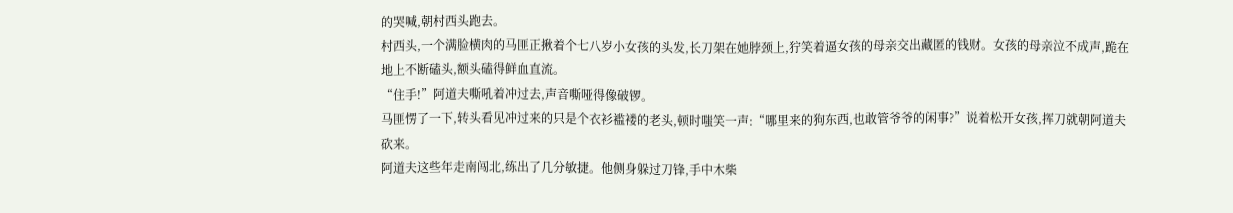的哭喊,朝村西头跑去。
村西头,一个满脸横肉的马匪正揪着个七八岁小女孩的头发,长刀架在她脖颈上,狞笑着逼女孩的母亲交出藏匿的钱财。女孩的母亲泣不成声,跪在地上不断磕头,额头磕得鲜血直流。
“住手!”阿道夫嘶吼着冲过去,声音嘶哑得像破锣。
马匪愣了一下,转头看见冲过来的只是个衣衫褴褛的老头,顿时嗤笑一声:“哪里来的狗东西,也敢管爷爷的闲事?”说着松开女孩,挥刀就朝阿道夫砍来。
阿道夫这些年走南闯北,练出了几分敏捷。他侧身躲过刀锋,手中木柴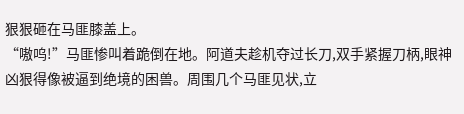狠狠砸在马匪膝盖上。
“嗷呜!”马匪惨叫着跪倒在地。阿道夫趁机夺过长刀,双手紧握刀柄,眼神凶狠得像被逼到绝境的困兽。周围几个马匪见状,立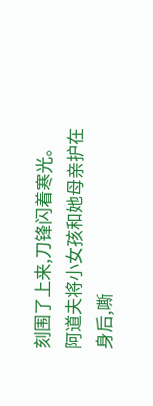刻围了上来,刀锋闪着寒光。
阿道夫将小女孩和她母亲护在身后,嘶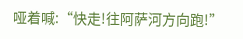哑着喊:“快走!往阿萨河方向跑!”